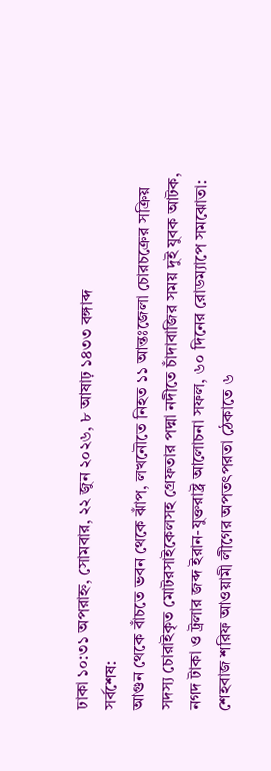ঢাকা ১০:৩১ অপরাহ্ন, সোমবার, ২২ জুন ২০২৬, ৮ আষাঢ় ১৪৩৩ বঙ্গাব্দ
সর্বশেষ:
আগুন থেকে বাঁচতে ভবন থেকে ঝাঁপ, লখনৌতে নিহত ১১ আন্তঃজেলা চোরচক্রের সক্রিয় সদস্য চোরাইকৃত মোটরসাইকেলসহ গ্রেফতার পদ্মা নদীতে চাঁদাবাজির সময় দুই যুবক আটক, নগদ টাকা ও ট্রলার জব্দ ইরান-যুক্তরাষ্ট্র আলোচনা সফল, ৬০ দিনের রোডম্যাপে সমঝোতা: শেহবাজ শরিফ আওয়ামী লীগের অপতৎপরতা ঠেকাতে ৬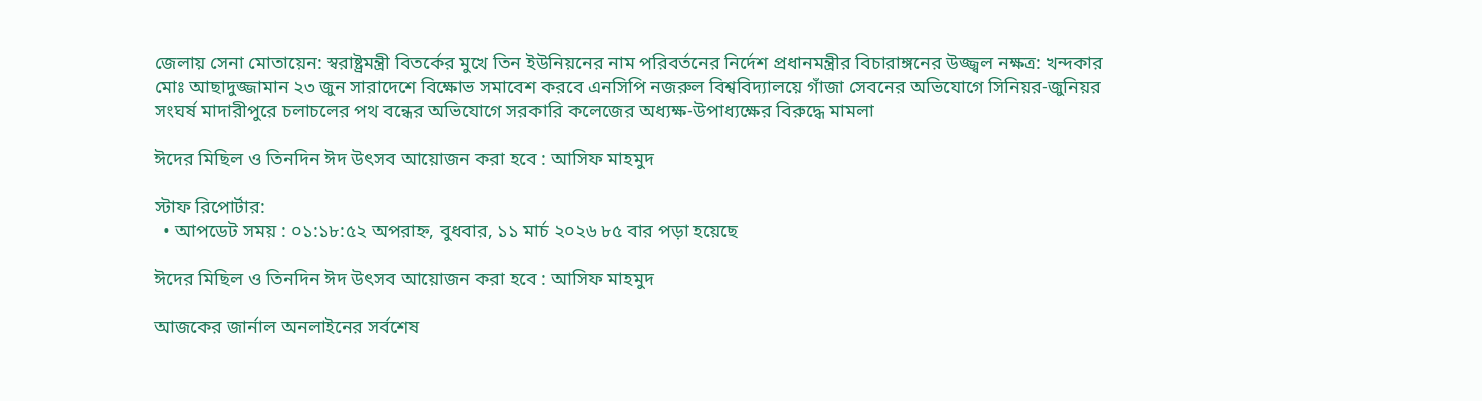জেলায় সেনা মোতায়েন: স্বরাষ্ট্রমন্ত্রী বিতর্কের মুখে তিন ইউনিয়নের নাম পরিবর্তনের নির্দেশ প্রধানমন্ত্রীর বিচারাঙ্গনের উজ্জ্বল নক্ষত্র: খন্দকার মোঃ আছাদুজ্জামান ২৩ জুন সারাদেশে বিক্ষোভ সমাবেশ করবে এনসিপি নজরুল বিশ্ববিদ্যালয়ে গাঁজা সেবনের অভিযোগে সিনিয়র-জুনিয়র সংঘর্ষ মাদারীপুরে চলাচলের পথ বন্ধের অভিযোগে সরকারি কলেজের অধ্যক্ষ-উপাধ্যক্ষের বিরুদ্ধে মামলা

ঈদের মিছিল ও তিনদিন ঈদ উৎসব আয়োজন করা হবে : আসিফ মাহমুদ

স্টাফ রিপোর্টার:
  • আপডেট সময় : ০১:১৮:৫২ অপরাহ্ন, বুধবার, ১১ মার্চ ২০২৬ ৮৫ বার পড়া হয়েছে

ঈদের মিছিল ও তিনদিন ঈদ উৎসব আয়োজন করা হবে : আসিফ মাহমুদ

আজকের জার্নাল অনলাইনের সর্বশেষ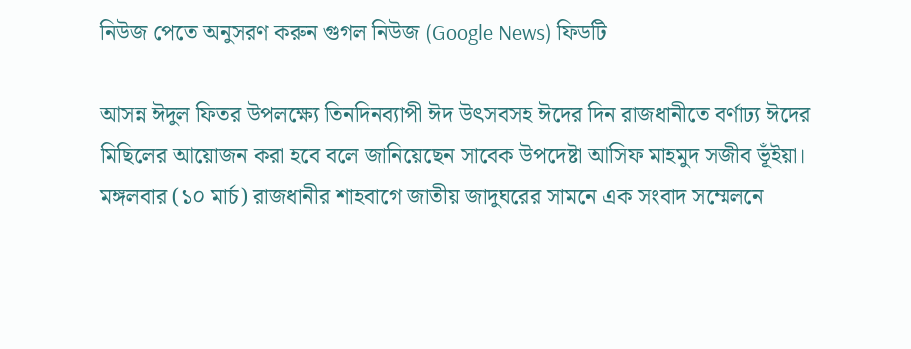নিউজ পেতে অনুসরণ করুন গুগল নিউজ (Google News) ফিডটি

আসন্ন ঈদুল ফিতর উপলক্ষ্যে তিনদিনব্যাপী ঈদ উৎসবসহ ঈদের দিন রাজধানীতে বর্ণাঢ্য ঈদের মিছিলের আয়োজন করা হবে বলে জানিয়েছেন সাবেক উপদেষ্টা আসিফ মাহমুদ সজীব ভূঁইয়া। মঙ্গলবার (১০ মার্চ) রাজধানীর শাহবাগে জাতীয় জাদুঘরের সামনে এক সংবাদ সম্মেলনে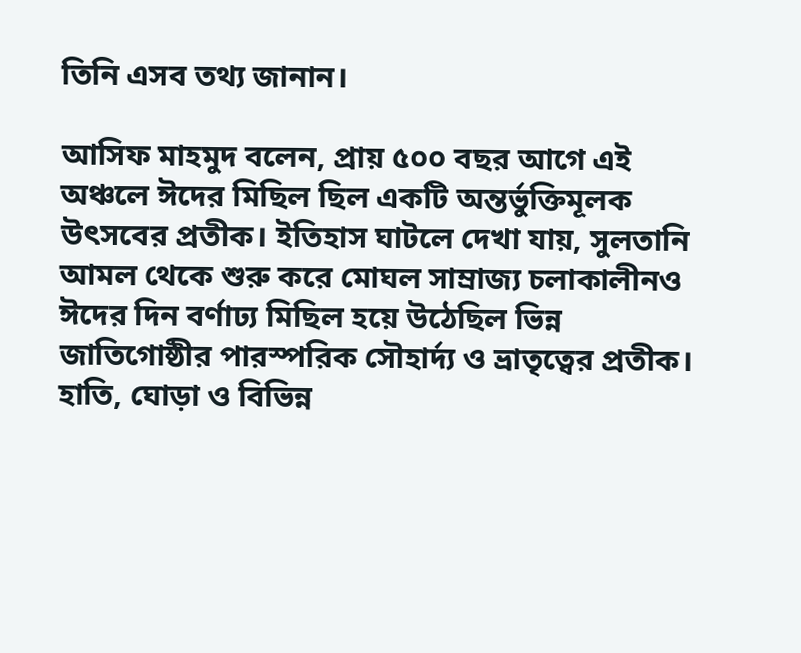তিনি এসব তথ্য জানান।

আসিফ মাহমুদ বলেন, প্রায় ৫০০ বছর আগে এই অঞ্চলে ঈদের মিছিল ছিল একটি অন্তর্ভুক্তিমূলক উৎসবের প্রতীক। ইতিহাস ঘাটলে দেখা যায়, সুলতানি আমল থেকে শুরু করে মোঘল সাম্রাজ্য চলাকালীনও ঈদের দিন বর্ণাঢ্য মিছিল হয়ে উঠেছিল ভিন্ন জাতিগোষ্ঠীর পারস্পরিক সৌহার্দ্য ও ভ্রাতৃত্বের প্রতীক। হাতি, ঘোড়া ও বিভিন্ন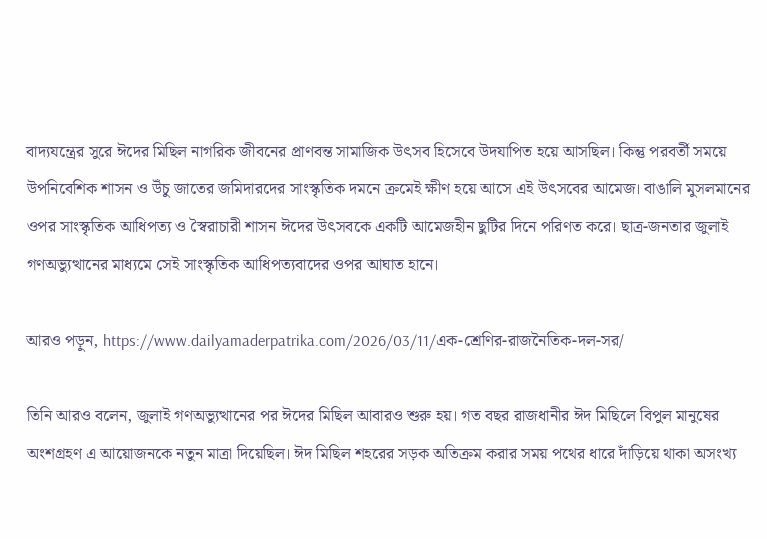বাদ্যযন্ত্রের সুরে ঈদের মিছিল নাগরিক জীবনের প্রাণবন্ত সামাজিক উৎসব হিসেবে উদযাপিত হয়ে আসছিল। কিন্তু পরবর্তী সময়ে উপনিবেশিক শাসন ও উঁচু জাতের জমিদারদের সাংস্কৃতিক দমনে ক্রমেই ক্ষীণ হয়ে আসে এই উৎসবের আমেজ। বাঙালি মুসলমানের ওপর সাংস্কৃতিক আধিপত্য ও স্বৈরাচারী শাসন ঈদের উৎসবকে একটি আমেজহীন ছুটির দিনে পরিণত করে। ছাত্র-জনতার জুলাই গণঅভ্যুত্থানের মাধ্যমে সেই সাংস্কৃতিক আধিপত্যবাদের ওপর আঘাত হানে।

আরও পড়ুন, https://www.dailyamaderpatrika.com/2026/03/11/এক-শ্রেণির-রাজনৈতিক-দল-সর/

তিনি আরও বলেন, জুলাই গণঅভ্যুত্থানের পর ঈদের মিছিল আবারও শুরু হয়। গত বছর রাজধানীর ঈদ মিছিলে বিপুল মানুষের অংশগ্রহণ এ আয়োজনকে নতুন মাত্রা দিয়েছিল। ঈদ মিছিল শহরের সড়ক অতিক্রম করার সময় পথের ধারে দাঁড়িয়ে থাকা অসংখ্য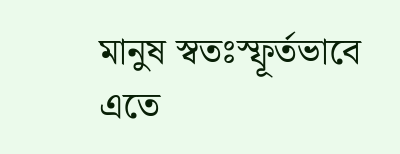মানুষ স্বতঃস্ফূর্তভাবে এতে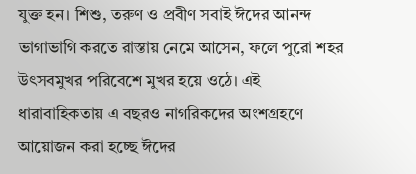যুক্ত হন। শিশু, তরুণ ও প্রবীণ সবাই ঈদের আনন্দ ভাগাভাগি করতে রাস্তায় নেমে আসেন, ফলে পুরো শহর উৎসবমুখর পরিবেশে মুখর হয়ে ওঠে। এই ধারাবাহিকতায় এ বছরও নাগরিকদের অংশগ্রহণে আয়োজন করা হচ্ছে ঈদের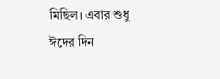মিছিল। এবার শুধু ঈদের দিন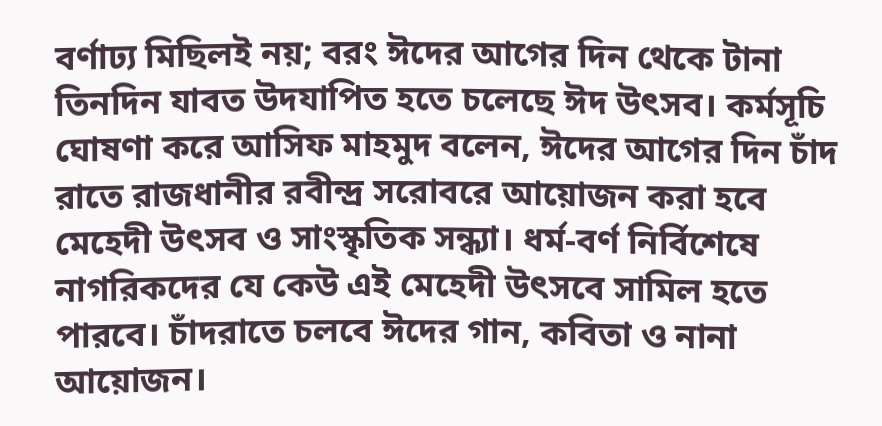বর্ণাঢ্য মিছিলই নয়; বরং ঈদের আগের দিন থেকে টানা তিনদিন যাবত উদযাপিত হতে চলেছে ঈদ উৎসব। কর্মসূচি ঘোষণা করে আসিফ মাহমুদ বলেন, ঈদের আগের দিন চাঁদ রাতে রাজধানীর রবীন্দ্র সরোবরে আয়োজন করা হবে মেহেদী উৎসব ও সাংস্কৃতিক সন্ধ্যা। ধর্ম-বর্ণ নির্বিশেষে নাগরিকদের যে কেউ এই মেহেদী উৎসবে সামিল হতে পারবে। চাঁদরাতে চলবে ঈদের গান, কবিতা ও নানা আয়োজন।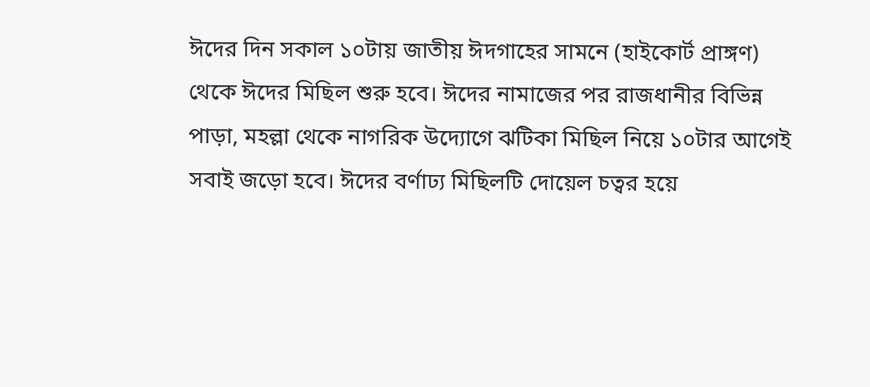ঈদের দিন সকাল ১০টায় জাতীয় ঈদগাহের সামনে (হাইকোর্ট প্রাঙ্গণ) থেকে ঈদের মিছিল শুরু হবে। ঈদের নামাজের পর রাজধানীর বিভিন্ন পাড়া, মহল্লা থেকে নাগরিক উদ্যোগে ঝটিকা মিছিল নিয়ে ১০টার আগেই সবাই জড়ো হবে। ঈদের বর্ণাঢ্য মিছিলটি দোয়েল চত্বর হয়ে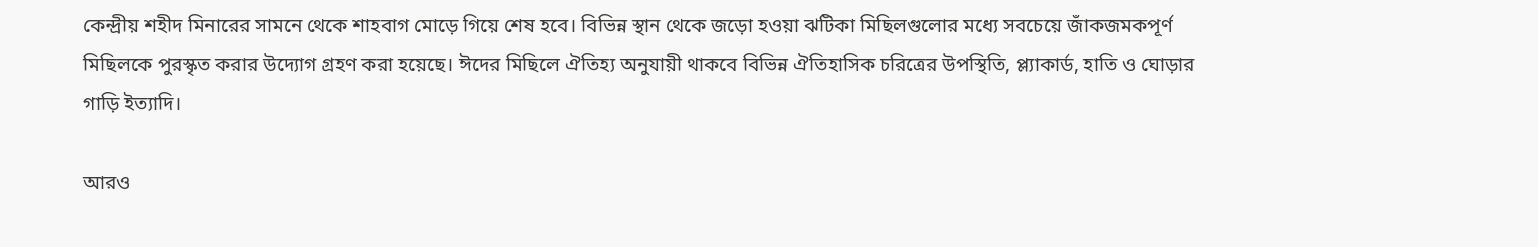কেন্দ্রীয় শহীদ মিনারের সামনে থেকে শাহবাগ মোড়ে গিয়ে শেষ হবে। বিভিন্ন স্থান থেকে জড়ো হওয়া ঝটিকা মিছিলগুলোর মধ্যে সবচেয়ে জাঁকজমকপূর্ণ মিছিলকে পুরস্কৃত করার উদ্যোগ গ্রহণ করা হয়েছে। ঈদের মিছিলে ঐতিহ্য অনুযায়ী থাকবে বিভিন্ন ঐতিহাসিক চরিত্রের উপস্থিতি, প্ল্যাকার্ড, হাতি ও ঘোড়ার গাড়ি ইত্যাদি।

আরও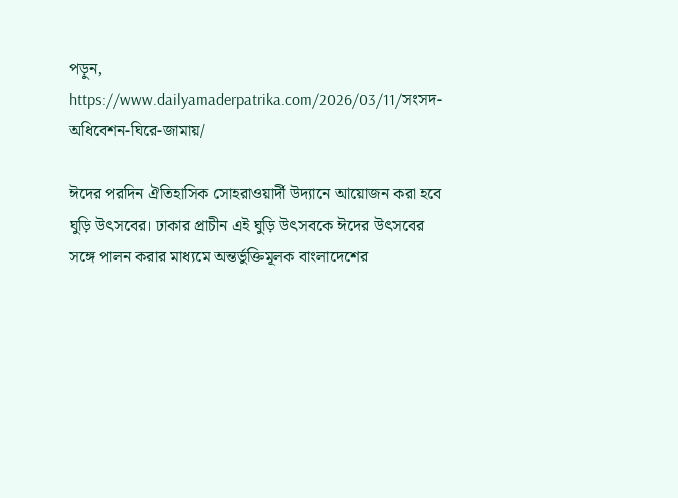পড়ুন, https://www.dailyamaderpatrika.com/2026/03/11/সংসদ-অধিবেশন-ঘিরে-জামায়/

ঈদের পরদিন ঐতিহাসিক সোহরাওয়ার্দী উদ্যানে আয়োজন করা হবে ঘুড়ি উৎসবের। ঢাকার প্রাচীন এই ঘুড়ি উৎসবকে ঈদের উৎসবের সঙ্গে পালন করার মাধ্যমে অন্তর্ভুক্তিমূলক বাংলাদেশের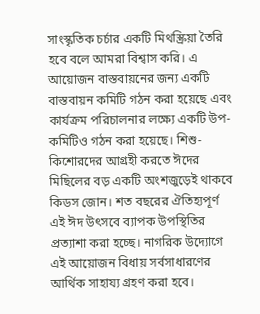সাংস্কৃতিক চর্চার একটি মিথস্ক্রিয়া তৈরি হবে বলে আমরা বিশ্বাস করি। এ আয়োজন বাস্তবায়নের জন্য একটি বাস্তবায়ন কমিটি গঠন করা হয়েছে এবং কার্যক্রম পরিচালনার লক্ষ্যে একটি উপ-কমিটিও গঠন করা হয়েছে। শিশু-কিশোরদের আগ্রহী করতে ঈদের মিছিলের বড় একটি অংশজুড়েই থাকবে কিডস জোন। শত বছরের ঐতিহ্যপূর্ণ এই ঈদ উৎসবে ব্যাপক উপস্থিতির প্রত্যাশা করা হচ্ছে। নাগরিক উদ্যোগে এই আয়োজন বিধায় সর্বসাধারণের আর্থিক সাহায্য গ্রহণ করা হবে।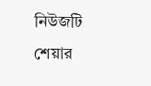নিউজটি শেয়ার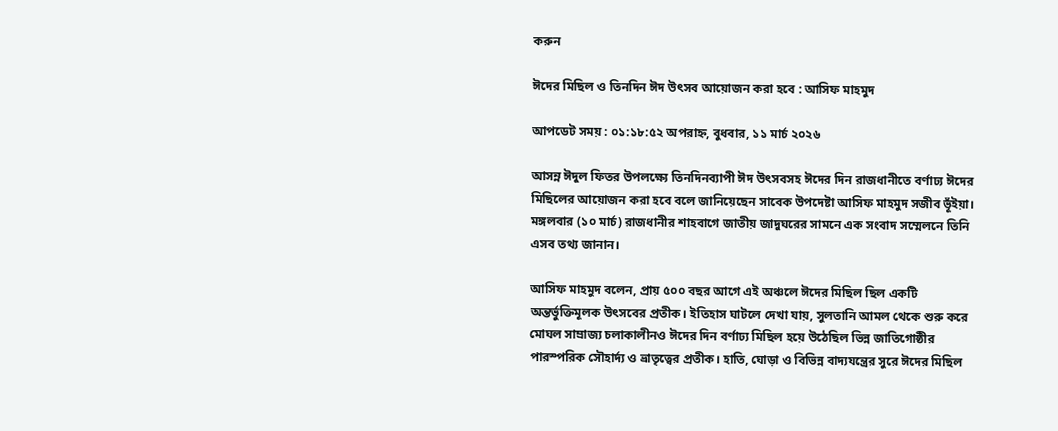করুন

ঈদের মিছিল ও তিনদিন ঈদ উৎসব আয়োজন করা হবে : আসিফ মাহমুদ

আপডেট সময় : ০১:১৮:৫২ অপরাহ্ন, বুধবার, ১১ মার্চ ২০২৬

আসন্ন ঈদুল ফিতর উপলক্ষ্যে তিনদিনব্যাপী ঈদ উৎসবসহ ঈদের দিন রাজধানীতে বর্ণাঢ্য ঈদের মিছিলের আয়োজন করা হবে বলে জানিয়েছেন সাবেক উপদেষ্টা আসিফ মাহমুদ সজীব ভূঁইয়া। মঙ্গলবার (১০ মার্চ) রাজধানীর শাহবাগে জাতীয় জাদুঘরের সামনে এক সংবাদ সম্মেলনে তিনি এসব তথ্য জানান।

আসিফ মাহমুদ বলেন, প্রায় ৫০০ বছর আগে এই অঞ্চলে ঈদের মিছিল ছিল একটি অন্তর্ভুক্তিমূলক উৎসবের প্রতীক। ইতিহাস ঘাটলে দেখা যায়, সুলতানি আমল থেকে শুরু করে মোঘল সাম্রাজ্য চলাকালীনও ঈদের দিন বর্ণাঢ্য মিছিল হয়ে উঠেছিল ভিন্ন জাতিগোষ্ঠীর পারস্পরিক সৌহার্দ্য ও ভ্রাতৃত্বের প্রতীক। হাতি, ঘোড়া ও বিভিন্ন বাদ্যযন্ত্রের সুরে ঈদের মিছিল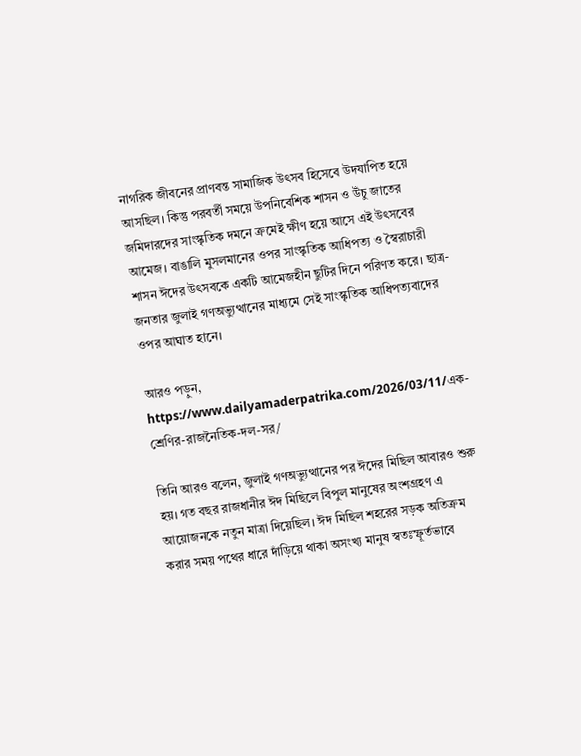নাগরিক জীবনের প্রাণবন্ত সামাজিক উৎসব হিসেবে উদযাপিত হয়ে আসছিল। কিন্তু পরবর্তী সময়ে উপনিবেশিক শাসন ও উঁচু জাতের জমিদারদের সাংস্কৃতিক দমনে ক্রমেই ক্ষীণ হয়ে আসে এই উৎসবের আমেজ। বাঙালি মুসলমানের ওপর সাংস্কৃতিক আধিপত্য ও স্বৈরাচারী শাসন ঈদের উৎসবকে একটি আমেজহীন ছুটির দিনে পরিণত করে। ছাত্র-জনতার জুলাই গণঅভ্যুত্থানের মাধ্যমে সেই সাংস্কৃতিক আধিপত্যবাদের ওপর আঘাত হানে।

আরও পড়ুন, https://www.dailyamaderpatrika.com/2026/03/11/এক-শ্রেণির-রাজনৈতিক-দল-সর/

তিনি আরও বলেন, জুলাই গণঅভ্যুত্থানের পর ঈদের মিছিল আবারও শুরু হয়। গত বছর রাজধানীর ঈদ মিছিলে বিপুল মানুষের অংশগ্রহণ এ আয়োজনকে নতুন মাত্রা দিয়েছিল। ঈদ মিছিল শহরের সড়ক অতিক্রম করার সময় পথের ধারে দাঁড়িয়ে থাকা অসংখ্য মানুষ স্বতঃস্ফূর্তভাবে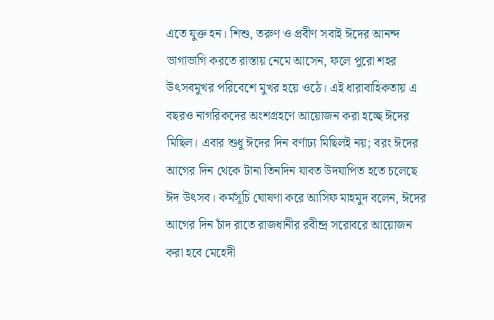এতে যুক্ত হন। শিশু, তরুণ ও প্রবীণ সবাই ঈদের আনন্দ ভাগাভাগি করতে রাস্তায় নেমে আসেন, ফলে পুরো শহর উৎসবমুখর পরিবেশে মুখর হয়ে ওঠে। এই ধারাবাহিকতায় এ বছরও নাগরিকদের অংশগ্রহণে আয়োজন করা হচ্ছে ঈদের মিছিল। এবার শুধু ঈদের দিন বর্ণাঢ্য মিছিলই নয়; বরং ঈদের আগের দিন থেকে টানা তিনদিন যাবত উদযাপিত হতে চলেছে ঈদ উৎসব। কর্মসূচি ঘোষণা করে আসিফ মাহমুদ বলেন, ঈদের আগের দিন চাঁদ রাতে রাজধানীর রবীন্দ্র সরোবরে আয়োজন করা হবে মেহেদী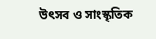উৎসব ও সাংস্কৃতিক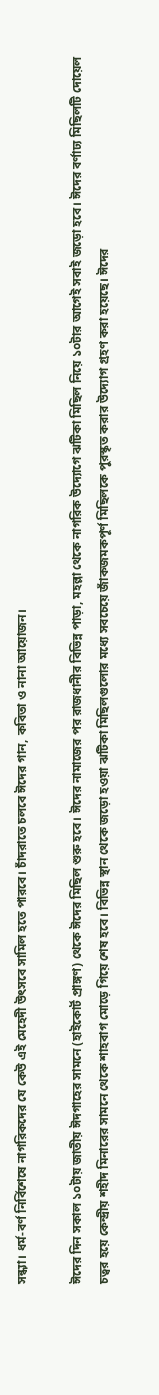সন্ধ্যা। ধর্ম-বর্ণ নির্বিশেষে নাগরিকদের যে কেউ এই মেহেদী উৎসবে সামিল হতে পারবে। চাঁদরাতে চলবে ঈদের গান, কবিতা ও নানা আয়োজন।

ঈদের দিন সকাল ১০টায় জাতীয় ঈদগাহের সামনে (হাইকোর্ট প্রাঙ্গণ) থেকে ঈদের মিছিল শুরু হবে। ঈদের নামাজের পর রাজধানীর বিভিন্ন পাড়া, মহল্লা থেকে নাগরিক উদ্যোগে ঝটিকা মিছিল নিয়ে ১০টার আগেই সবাই জড়ো হবে। ঈদের বর্ণাঢ্য মিছিলটি দোয়েল চত্বর হয়ে কেন্দ্রীয় শহীদ মিনারের সামনে থেকে শাহবাগ মোড়ে গিয়ে শেষ হবে। বিভিন্ন স্থান থেকে জড়ো হওয়া ঝটিকা মিছিলগুলোর মধ্যে সবচেয়ে জাঁকজমকপূর্ণ মিছিলকে পুরস্কৃত করার উদ্যোগ গ্রহণ করা হয়েছে। ঈদের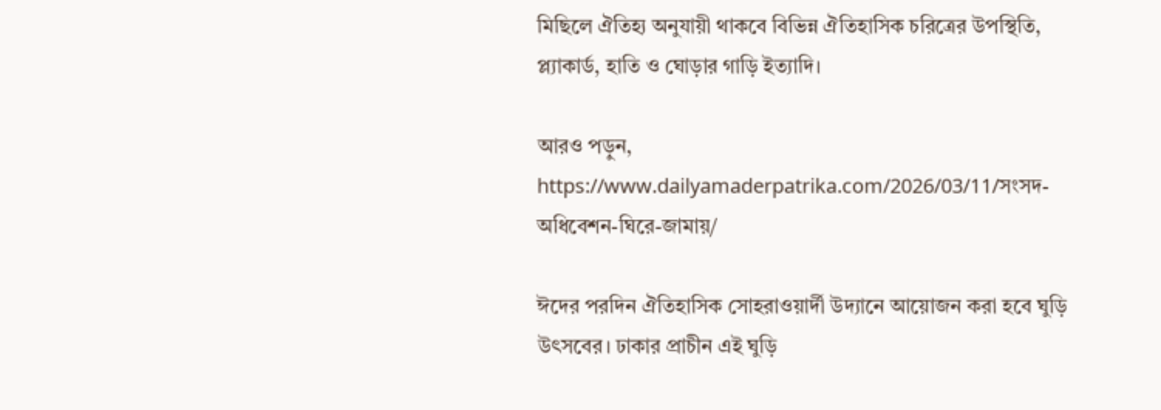মিছিলে ঐতিহ্য অনুযায়ী থাকবে বিভিন্ন ঐতিহাসিক চরিত্রের উপস্থিতি, প্ল্যাকার্ড, হাতি ও ঘোড়ার গাড়ি ইত্যাদি।

আরও পড়ুন, https://www.dailyamaderpatrika.com/2026/03/11/সংসদ-অধিবেশন-ঘিরে-জামায়/

ঈদের পরদিন ঐতিহাসিক সোহরাওয়ার্দী উদ্যানে আয়োজন করা হবে ঘুড়ি উৎসবের। ঢাকার প্রাচীন এই ঘুড়ি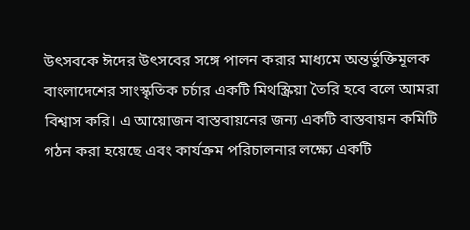উৎসবকে ঈদের উৎসবের সঙ্গে পালন করার মাধ্যমে অন্তর্ভুক্তিমূলক বাংলাদেশের সাংস্কৃতিক চর্চার একটি মিথস্ক্রিয়া তৈরি হবে বলে আমরা বিশ্বাস করি। এ আয়োজন বাস্তবায়নের জন্য একটি বাস্তবায়ন কমিটি গঠন করা হয়েছে এবং কার্যক্রম পরিচালনার লক্ষ্যে একটি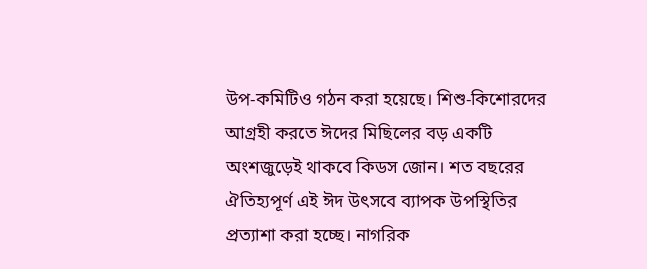উপ-কমিটিও গঠন করা হয়েছে। শিশু-কিশোরদের আগ্রহী করতে ঈদের মিছিলের বড় একটি অংশজুড়েই থাকবে কিডস জোন। শত বছরের ঐতিহ্যপূর্ণ এই ঈদ উৎসবে ব্যাপক উপস্থিতির প্রত্যাশা করা হচ্ছে। নাগরিক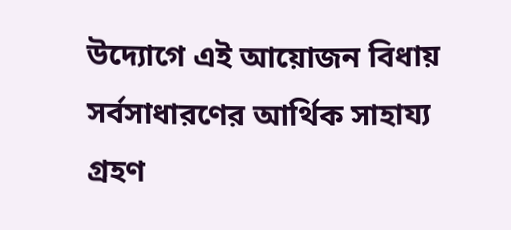উদ্যোগে এই আয়োজন বিধায় সর্বসাধারণের আর্থিক সাহায্য গ্রহণ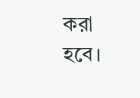করা হবে।